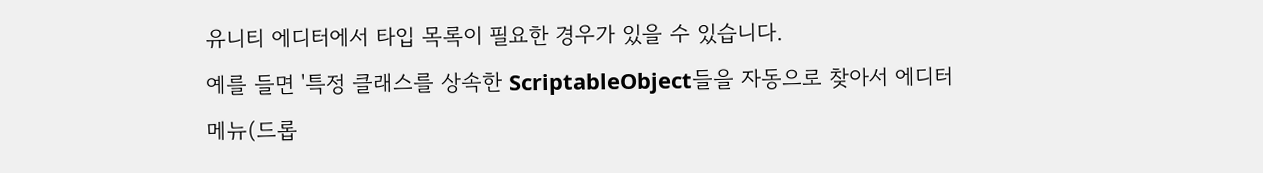유니티 에디터에서 타입 목록이 필요한 경우가 있을 수 있습니다.
예를 들면 '특정 클래스를 상속한 ScriptableObject들을 자동으로 찾아서 에디터 메뉴(드롭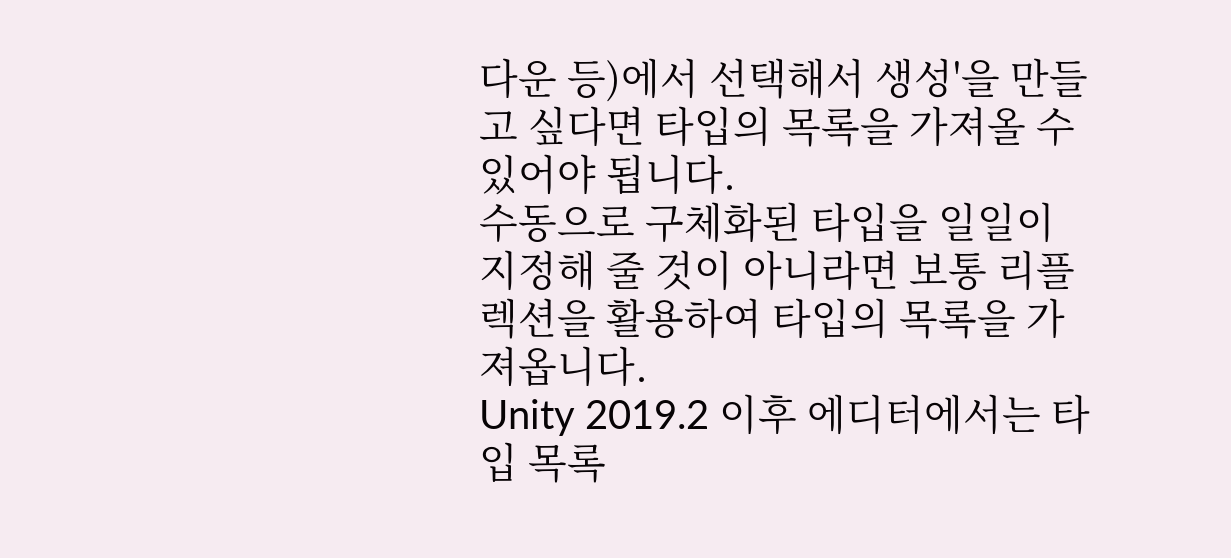다운 등)에서 선택해서 생성'을 만들고 싶다면 타입의 목록을 가져올 수 있어야 됩니다.
수동으로 구체화된 타입을 일일이 지정해 줄 것이 아니라면 보통 리플렉션을 활용하여 타입의 목록을 가져옵니다.
Unity 2019.2 이후 에디터에서는 타입 목록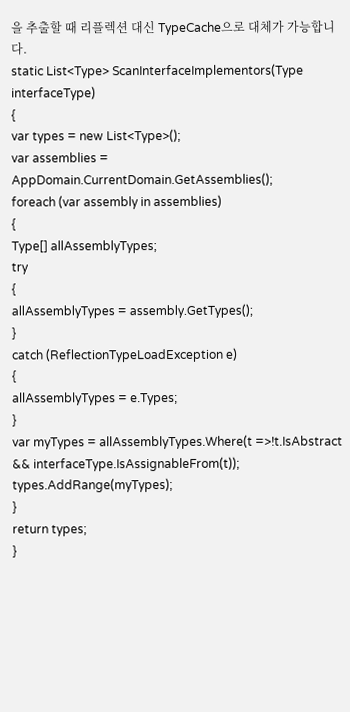을 추출할 때 리플렉션 대신 TypeCache으로 대체가 가능합니다.
static List<Type> ScanInterfaceImplementors(Type interfaceType)
{
var types = new List<Type>();
var assemblies = AppDomain.CurrentDomain.GetAssemblies();
foreach (var assembly in assemblies)
{
Type[] allAssemblyTypes;
try
{
allAssemblyTypes = assembly.GetTypes();
}
catch (ReflectionTypeLoadException e)
{
allAssemblyTypes = e.Types;
}
var myTypes = allAssemblyTypes.Where(t =>!t.IsAbstract && interfaceType.IsAssignableFrom(t));
types.AddRange(myTypes);
}
return types;
}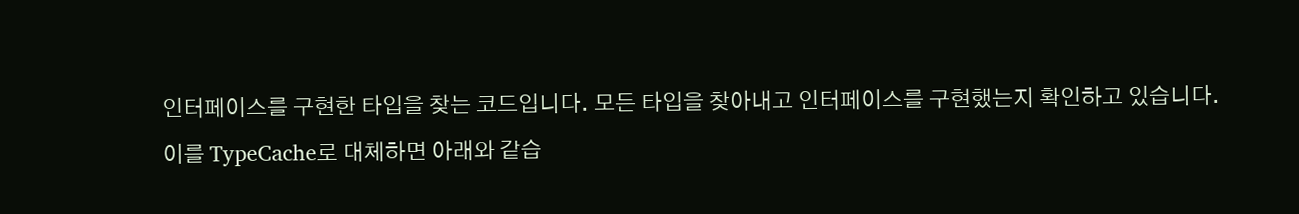인터페이스를 구현한 타입을 찾는 코드입니다. 모든 타입을 찾아내고 인터페이스를 구현했는지 확인하고 있습니다.
이를 TypeCache로 대체하면 아래와 같습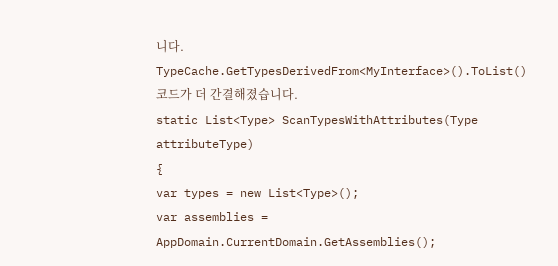니다.
TypeCache.GetTypesDerivedFrom<MyInterface>().ToList()
코드가 더 간결해졌습니다.
static List<Type> ScanTypesWithAttributes(Type attributeType)
{
var types = new List<Type>();
var assemblies = AppDomain.CurrentDomain.GetAssemblies();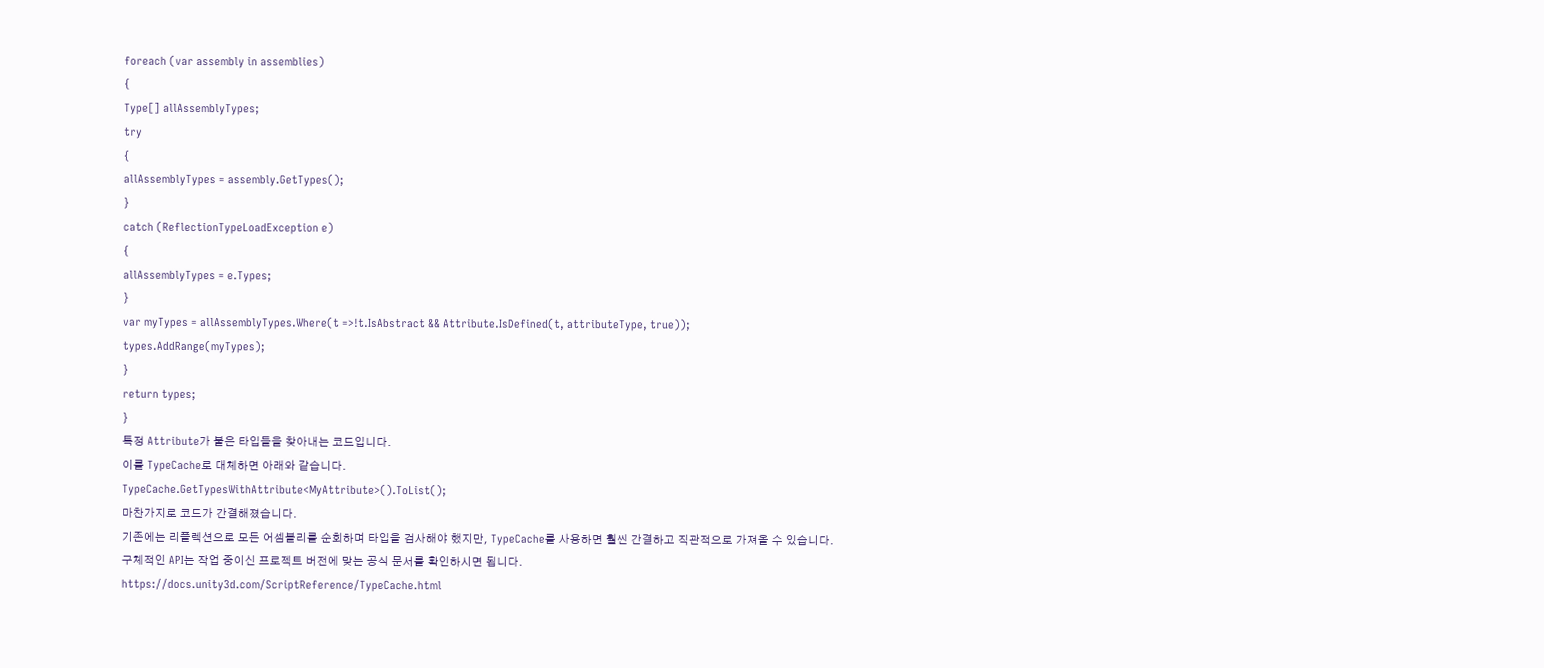foreach (var assembly in assemblies)
{
Type[] allAssemblyTypes;
try
{
allAssemblyTypes = assembly.GetTypes();
}
catch (ReflectionTypeLoadException e)
{
allAssemblyTypes = e.Types;
}
var myTypes = allAssemblyTypes.Where(t =>!t.IsAbstract && Attribute.IsDefined(t, attributeType, true));
types.AddRange(myTypes);
}
return types;
}
특정 Attribute가 붙은 타입들을 찾아내는 코드입니다.
이를 TypeCache로 대체하면 아래와 같습니다.
TypeCache.GetTypesWithAttribute<MyAttribute>().ToList();
마찬가지로 코드가 간결해졌습니다.
기존에는 리플렉션으로 모든 어셈블리를 순회하며 타입을 검사해야 했지만, TypeCache를 사용하면 훨씬 간결하고 직관적으로 가져올 수 있습니다.
구체적인 API는 작업 중이신 프로젝트 버전에 맞는 공식 문서를 확인하시면 됩니다.
https://docs.unity3d.com/ScriptReference/TypeCache.html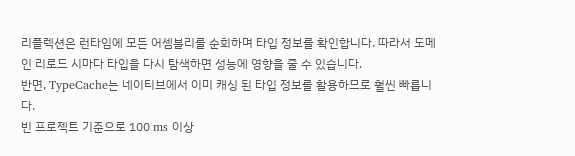리플렉션은 런타임에 모든 어셈블리를 순회하며 타입 정보를 확인합니다. 따라서 도메인 리로드 시마다 타입을 다시 탐색하면 성능에 영향을 줄 수 있습니다.
반면, TypeCache는 네이티브에서 이미 캐싱 된 타입 정보를 활용하므로 훨씬 빠릅니다.
빈 프로젝트 기준으로 100 ms 이상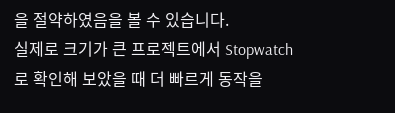을 절약하였음을 볼 수 있습니다.
실제로 크기가 큰 프로젝트에서 Stopwatch로 확인해 보았을 때 더 빠르게 동작을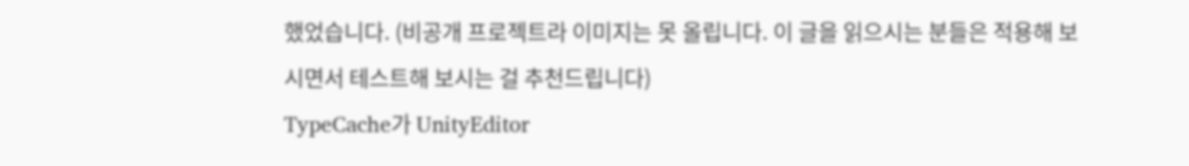했었습니다. (비공개 프로젝트라 이미지는 못 올립니다. 이 글을 읽으시는 분들은 적용해 보시면서 테스트해 보시는 걸 추천드립니다)
TypeCache가 UnityEditor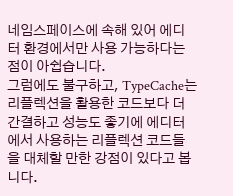네임스페이스에 속해 있어 에디터 환경에서만 사용 가능하다는 점이 아쉽습니다.
그럼에도 불구하고, TypeCache는 리플렉션을 활용한 코드보다 더 간결하고 성능도 좋기에 에디터에서 사용하는 리플렉션 코드들을 대체할 만한 강점이 있다고 봅니다.